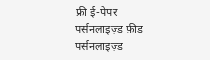फ्री ई-पेपर
पर्सनलाइज़्ड फ़ीड
पर्सनलाइज़्ड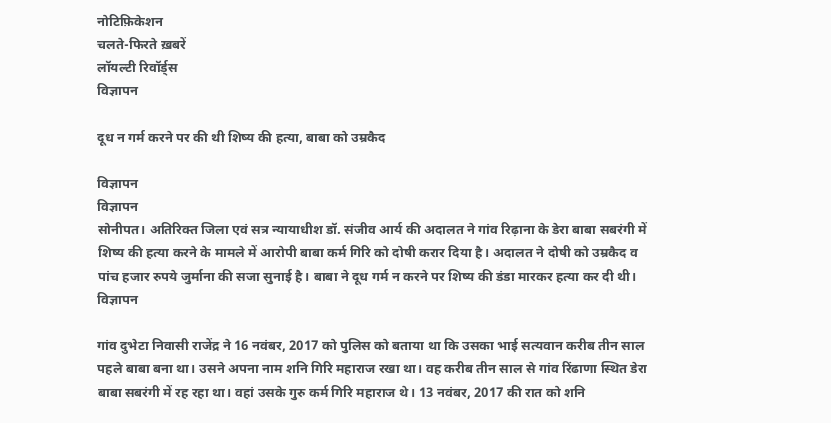नोटिफ़िकेशन
चलते-फिरते ख़बरें
लॉयल्टी रिवॉर्ड्स
विज्ञापन

दूध न गर्म करने पर की थी शिष्य की हत्या, बाबा को उम्रकैद

विज्ञापन
विज्ञापन
सोनीपत। अतिरिक्त जिला एवं सत्र न्यायाधीश डॉ. संजीव आर्य की अदालत ने गांव रिढ़ाना के डेरा बाबा सबरंगी में शिष्य की हत्या करने के मामले में आरोपी बाबा कर्म गिरि को दोषी करार दिया है। अदालत ने दोषी को उम्रकैद व पांच हजार रुपये जुर्माना की सजा सुनाई है। बाबा ने दूध गर्म न करने पर शिष्य की डंडा मारकर हत्या कर दी थी।
विज्ञापन

गांव दुभेटा निवासी राजेंद्र ने 16 नवंबर, 2017 को पुलिस को बताया था कि उसका भाई सत्यवान करीब तीन साल पहले बाबा बना था। उसने अपना नाम शनि गिरि महाराज रखा था। वह करीब तीन साल से गांव रिंढाणा स्थित डेरा बाबा सबरंगी में रह रहा था। वहां उसके गुरु कर्म गिरि महाराज थे। 13 नवंबर, 2017 की रात को शनि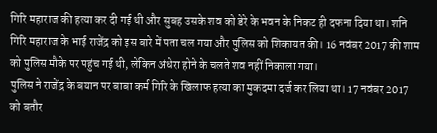गिरि महाराज की हत्या कर दी गई थी और सुबह उसके शव को डेरे के भवन के निकट ही दफना दिया था। शनि गिरि महाराज के भाई राजेंद्र को इस बारे में पता चल गया और पुलिस को शिकायत की। 16 नवंबर 2017 की शाम को पुलिस मौके पर पहुंच गई थी, लेकिन अंधेरा होने के चलते शव नहीं निकाला गया।
पुलिस ने राजेंद्र के बयान पर बाबा कर्म गिरि के खिलाफ हत्या का मुकदमा दर्ज कर लिया था। 17 नवंबर 2017 को बतौर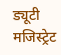ड्यूटी मजिस्ट्रेट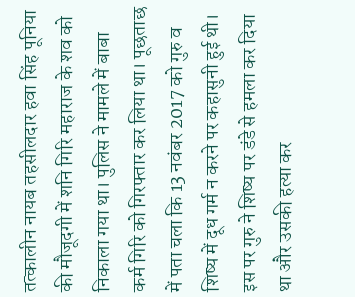तत्कालीन नायब तहसीलदार हवा सिंह पूनिया की मौजूदगी में शनि गिरि महाराज के शव को निकाला गया था। पुलिस ने मामले में बाबा कर्म गिरि को गिरफ्तार कर लिया था। पूछताछ में पता चला कि 13 नवंबर 2017 को गुरु व शिष्य में दूध गर्म न करने पर कहासुनी हुई थी। इस पर गुरु ने शिष्य पर डंडे से हमला कर दिया था और उसकी हत्या कर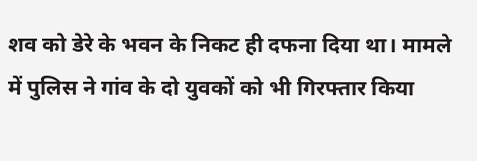शव को डेरे के भवन के निकट ही दफना दिया था। मामले में पुलिस ने गांव के दो युवकों को भी गिरफ्तार किया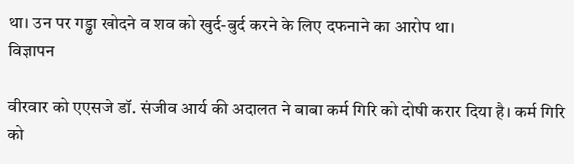था। उन पर गड्ढा खोदने व शव को खुर्द-बुर्द करने के लिए दफनाने का आरोप था।
विज्ञापन

वीरवार को एएसजे डॉ. संजीव आर्य की अदालत ने बाबा कर्म गिरि को दोषी करार दिया है। कर्म गिरि को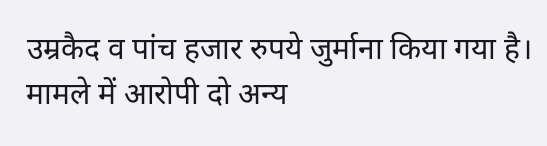उम्रकैद व पांच हजार रुपये जुर्माना किया गया है। मामले में आरोपी दो अन्य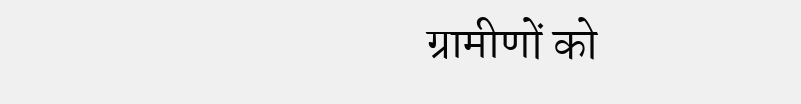ग्रामीणों को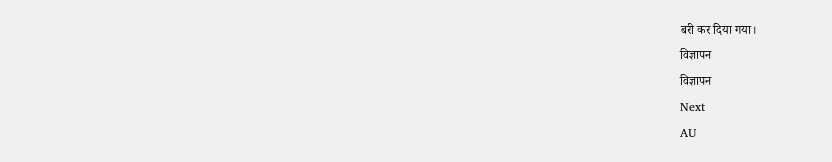बरी कर दिया गया।
विज्ञापन
विज्ञापन
Next
AU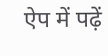ऐप में पढ़ें